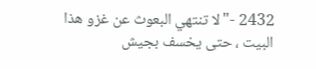2432 -"لا تنتهي البعوث عن غزو هذا البيت ، حتى يخسف بجيش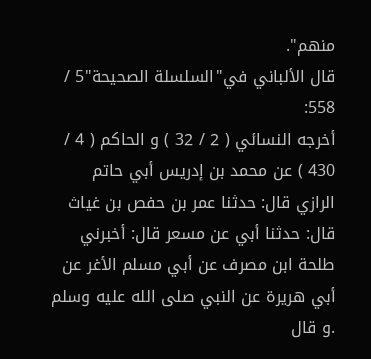منهم".
قال الألباني في"السلسلة الصحيحة"5 / 558:
أخرجه النسائي ( 2 / 32 ) و الحاكم ( 4 / 430 ) عن محمد بن إدريس أبي حاتم
الرازي قال: حدثنا عمر بن حفص بن غياث قال: حدثنا أبي عن مسعر قال: أخبرني
طلحة ابن مصرف عن أبي مسلم الأغر عن أبي هريرة عن النبي صلى الله عليه وسلم
.و قال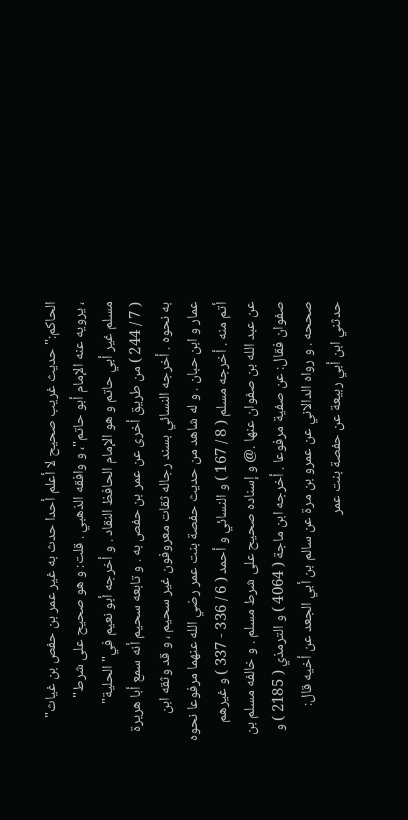الحاكم:"حديث غريب صحيح لا أعلم أحدا حدث به غير عمر بن حفص بن غياث"
، يرويه عنه الإمام أبو حاتم"، و وافقه الذهبي . قلت: و هو صحيح على شرط"
مسلم غير أبي حاتم و هو الإمام الحافظ النقاد . و أخرجه أبو نعيم في"الحلية"
( 7 / 244 ) من طريق أخرى عن عمر بن حفص به . و تابعه سحيم أنه سمع أبا هريرة
به نحوه . أخرجه النسائي بسند رجاله ثقات معروفون غير سحيم ، و قد وثقه ابن
عمار و ابن حبان . و له شاهد من حديث حفصة بنت عمر رضي الله عنهما مرفوعا نحوه
أتم منه . أخرجه مسلم ( 8 / 167 ) و النسائي و أحمد ( 6 / 336 - 337 ) و غيرهم
عن عبد الله بن صفوان عنها .@ و إسناده صحيح على شرط مسلم . و خالفه مسلم بن
صفوان فقال: عن صفية مرفوعا . أخرجه ابن ماجة ( 4064 ) و الترمذي ( 2185 ) و
صححه . و رواه الدالاني عن عمرو بن مرة عن سالم بن أبي الجعد عن أخيه قال:
حدثني ابن أبي ربيعة عن حفصة بنت عمر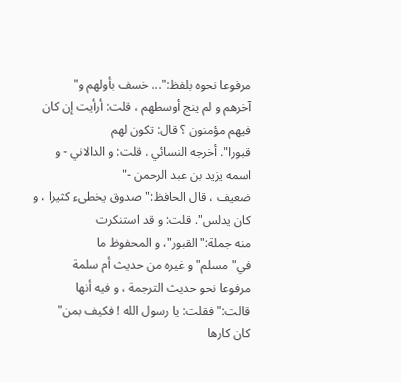مرفوعا نحوه بلفظ:"... خسف بأولهم و"
آخرهم و لم ينج أوسطهم ، قلت: أرأيت إن كان فيهم مؤمنون ؟ قال: تكون لهم
قبورا". أخرجه النسائي . قلت: و الدالاني - و اسمه يزيد بن عبد الرحمن -"
ضعيف ، قال الحافظ:"صدوق يخطىء كثيرا ، و كان يدلس". قلت: و قد استنكرت
منه جملة:"القبور"، و المحفوظ ما في"مسلم"و غيره من حديث أم سلمة
مرفوعا نحو حديث الترجمة ، و فيه أنها قالت:"فقلت: يا رسول الله ! فكيف بمن"
كان كارها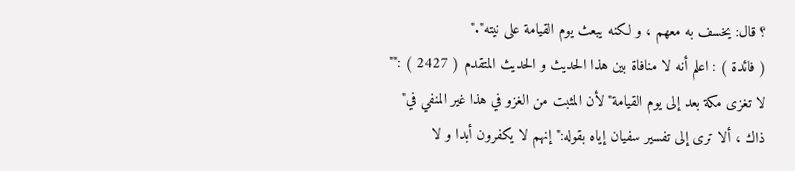؟ قال: يخسف به معهم ، و لكنه يبعث يوم القيامة على نيته"."
( فائدة ) : اعلم أنه لا منافاة بين هذا الحديث و الحديث المتقدم ( 2427 ) :""
لا تغزى مكة بعد إلى يوم القيامة"لأن المثبت من الغزو في هذا غير المنفي في"
ذاك ، ألا ترى إلى تفسير سفيان إياه بقوله:"إنهم لا يكفرون أبدا و لا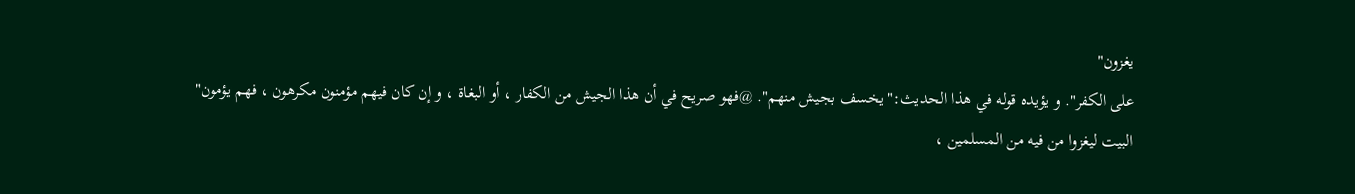يغزون"
على الكفر". و يؤيده قوله في هذا الحديث:"يخسف بجيش منهم". @فهو صريح في أن هذا الجيش من الكفار ، أو البغاة ، و إن كان فيهم مؤمنون مكرهون ، فهم يؤمون"
البيت ليغزوا من فيه من المسلمين ،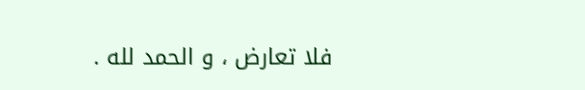فلا تعارض ، و الحمد لله .